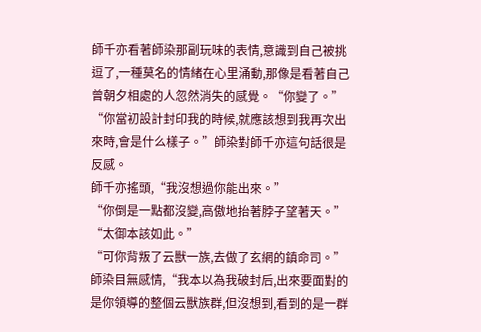師千亦看著師染那副玩味的表情,意識到自己被挑逗了,一種莫名的情緒在心里涌動,那像是看著自己曾朝夕相處的人忽然消失的感覺。“你變了。”
“你當初設計封印我的時候,就應該想到我再次出來時,會是什么樣子。”師染對師千亦這句話很是反感。
師千亦搖頭,“我沒想過你能出來。”
“你倒是一點都沒變,高傲地抬著脖子望著天。”
“太御本該如此。”
“可你背叛了云獸一族,去做了玄網的鎮命司。”師染目無感情,“我本以為我破封后,出來要面對的是你領導的整個云獸族群,但沒想到,看到的是一群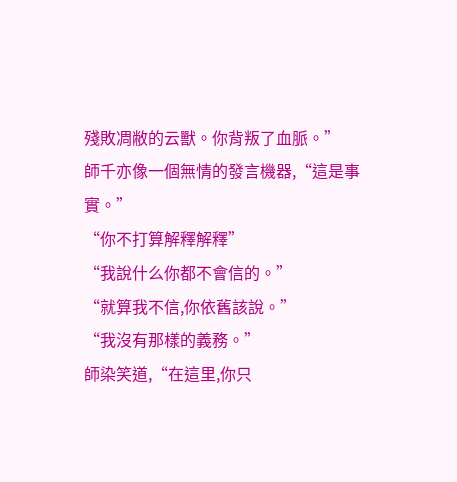殘敗凋敝的云獸。你背叛了血脈。”
師千亦像一個無情的發言機器,“這是事實。”
“你不打算解釋解釋”
“我說什么你都不會信的。”
“就算我不信,你依舊該說。”
“我沒有那樣的義務。”
師染笑道,“在這里,你只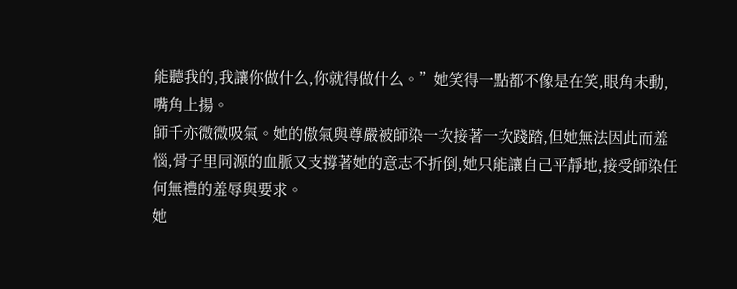能聽我的,我讓你做什么,你就得做什么。”她笑得一點都不像是在笑,眼角未動,嘴角上揚。
師千亦微微吸氣。她的傲氣與尊嚴被師染一次接著一次踐踏,但她無法因此而羞惱,骨子里同源的血脈又支撐著她的意志不折倒,她只能讓自己平靜地,接受師染任何無禮的羞辱與要求。
她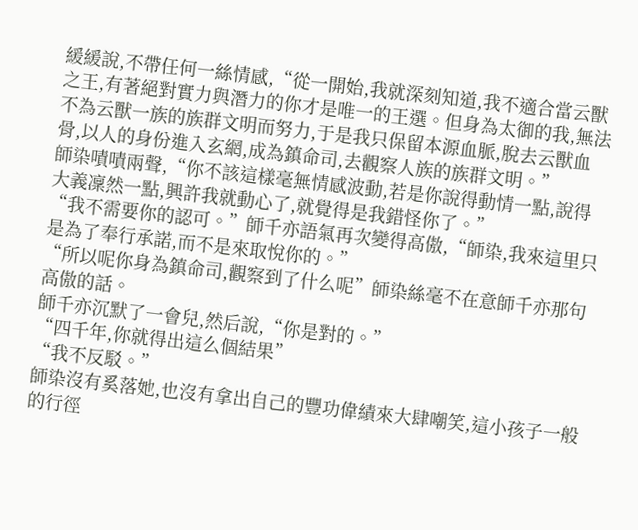緩緩說,不帶任何一絲情感,“從一開始,我就深刻知道,我不適合當云獸之王,有著絕對實力與潛力的你才是唯一的王選。但身為太御的我,無法不為云獸一族的族群文明而努力,于是我只保留本源血脈,脫去云獸血骨,以人的身份進入玄網,成為鎮命司,去觀察人族的族群文明。”
師染嘖嘖兩聲,“你不該這樣毫無情感波動,若是你說得動情一點,說得大義凜然一點,興許我就動心了,就覺得是我錯怪你了。”
“我不需要你的認可。”師千亦語氣再次變得高傲,“師染,我來這里只是為了奉行承諾,而不是來取悅你的。”
“所以呢你身為鎮命司,觀察到了什么呢”師染絲毫不在意師千亦那句高傲的話。
師千亦沉默了一會兒,然后說,“你是對的。”
“四千年,你就得出這么個結果”
“我不反駁。”
師染沒有奚落她,也沒有拿出自己的豐功偉績來大肆嘲笑,這小孩子一般的行徑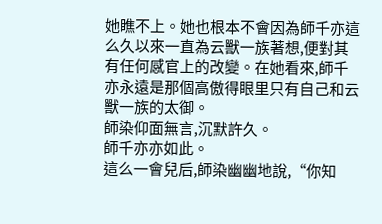她瞧不上。她也根本不會因為師千亦這么久以來一直為云獸一族著想,便對其有任何感官上的改變。在她看來,師千亦永遠是那個高傲得眼里只有自己和云獸一族的太御。
師染仰面無言,沉默許久。
師千亦亦如此。
這么一會兒后,師染幽幽地說,“你知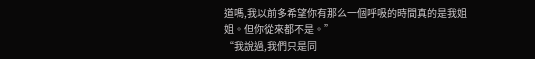道嗎,我以前多希望你有那么一個呼吸的時間真的是我姐姐。但你從來都不是。”
“我說過,我們只是同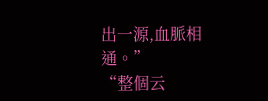出一源,血脈相通。”
“整個云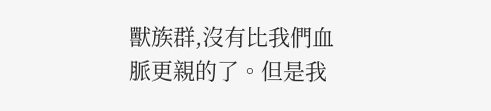獸族群,沒有比我們血脈更親的了。但是我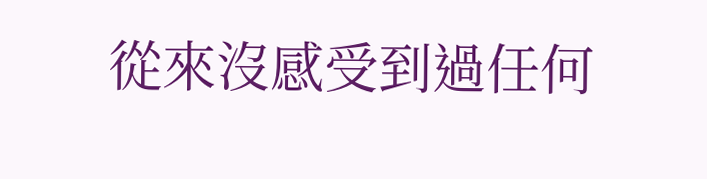從來沒感受到過任何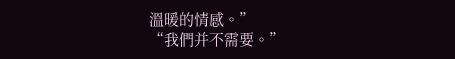溫暖的情感。”
“我們并不需要。”